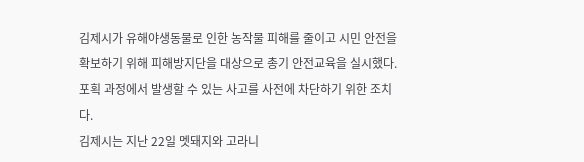김제시가 유해야생동물로 인한 농작물 피해를 줄이고 시민 안전을 확보하기 위해 피해방지단을 대상으로 총기 안전교육을 실시했다. 포획 과정에서 발생할 수 있는 사고를 사전에 차단하기 위한 조치다.
김제시는 지난 22일 멧돼지와 고라니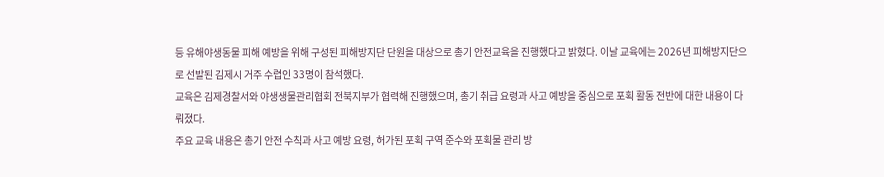등 유해야생동물 피해 예방을 위해 구성된 피해방지단 단원을 대상으로 총기 안전교육을 진행했다고 밝혔다. 이날 교육에는 2026년 피해방지단으로 선발된 김제시 거주 수렵인 33명이 참석했다.
교육은 김제경찰서와 야생생물관리협회 전북지부가 협력해 진행했으며, 총기 취급 요령과 사고 예방을 중심으로 포획 활동 전반에 대한 내용이 다뤄졌다.
주요 교육 내용은 총기 안전 수칙과 사고 예방 요령, 허가된 포획 구역 준수와 포획물 관리 방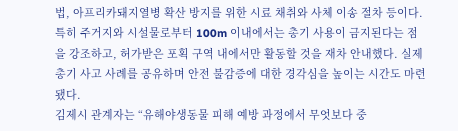법, 아프리카돼지열병 확산 방지를 위한 시료 채취와 사체 이송 절차 등이다.
특히 주거지와 시설물로부터 100m 이내에서는 총기 사용이 금지된다는 점을 강조하고, 허가받은 포획 구역 내에서만 활동할 것을 재차 안내했다. 실제 총기 사고 사례를 공유하며 안전 불감증에 대한 경각심을 높이는 시간도 마련됐다.
김제시 관계자는 “유해야생동물 피해 예방 과정에서 무엇보다 중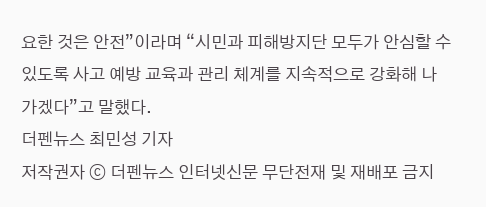요한 것은 안전”이라며 “시민과 피해방지단 모두가 안심할 수 있도록 사고 예방 교육과 관리 체계를 지속적으로 강화해 나가겠다”고 말했다.
더펜뉴스 최민성 기자
저작권자 ⓒ 더펜뉴스 인터넷신문 무단전재 및 재배포 금지